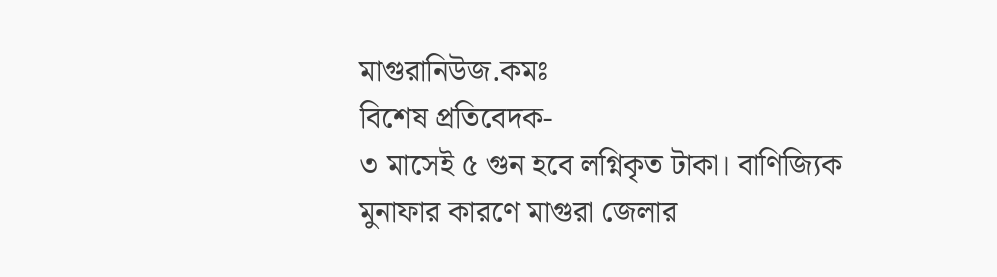মাগুরানিউজ.কমঃ
বিশেষ প্রতিবেদক-
৩ মাসেই ৫ গুন হবে লগ্নিকৃত টাকা। বাণিজ্যিক মুনাফার কারণে মাগুরা জেলার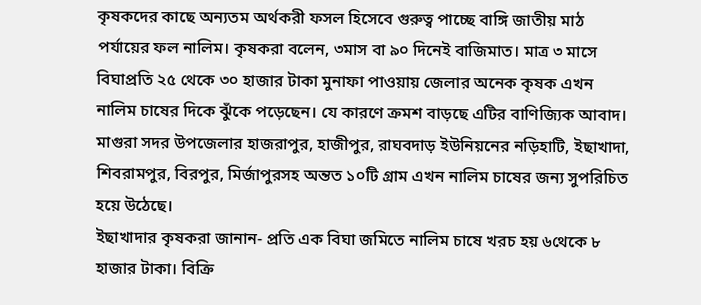কৃষকদের কাছে অন্যতম অর্থকরী ফসল হিসেবে গুরুত্ব পাচ্ছে বাঙ্গি জাতীয় মাঠ পর্যায়ের ফল নালিম। কৃষকরা বলেন, ৩মাস বা ৯০ দিনেই বাজিমাত। মাত্র ৩ মাসে বিঘাপ্রতি ২৫ থেকে ৩০ হাজার টাকা মুনাফা পাওয়ায় জেলার অনেক কৃষক এখন নালিম চাষের দিকে ঝুঁকে পড়েছেন। যে কারণে ক্রমশ বাড়ছে এটির বাণিজ্যিক আবাদ।
মাগুরা সদর উপজেলার হাজরাপুর, হাজীপুর, রাঘবদাড় ইউনিয়নের নড়িহাটি, ইছাখাদা, শিবরামপুর, বিরপুর, মির্জাপুরসহ অন্তত ১০টি গ্রাম এখন নালিম চাষের জন্য সুপরিচিত হয়ে উঠেছে।
ইছাখাদার কৃষকরা জানান- প্রতি এক বিঘা জমিতে নালিম চাষে খরচ হয় ৬থেকে ৮ হাজার টাকা। বিক্রি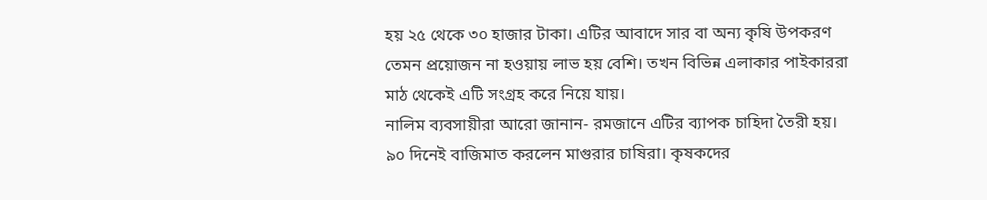হয় ২৫ থেকে ৩০ হাজার টাকা। এটির আবাদে সার বা অন্য কৃষি উপকরণ তেমন প্রয়োজন না হওয়ায় লাভ হয় বেশি। তখন বিভিন্ন এলাকার পাইকাররা মাঠ থেকেই এটি সংগ্রহ করে নিয়ে যায়।
নালিম ব্যবসায়ীরা আরো জানান- রমজানে এটির ব্যাপক চাহিদা তৈরী হয়।
৯০ দিনেই বাজিমাত করলেন মাগুরার চাষিরা। কৃষকদের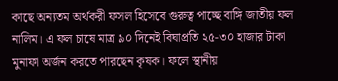কাছে অন্যতম অর্থকরী ফসল হিসেবে গুরুত্ব পাচ্ছে বাঙ্গি জাতীয় ফল নালিম। এ ফল চাষে মাত্র ৯০ দিনেই বিঘাপ্রতি ২৫-৩০ হাজার টাকা মুনাফা অর্জন করতে পারছেন কৃষক। ফলে স্থানীয়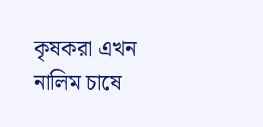কৃষকরা এখন নালিম চাষে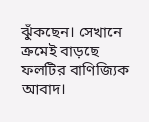ঝুঁকছেন। সেখানে ক্রমেই বাড়ছে ফলটির বাণিজ্যিক আবাদ।